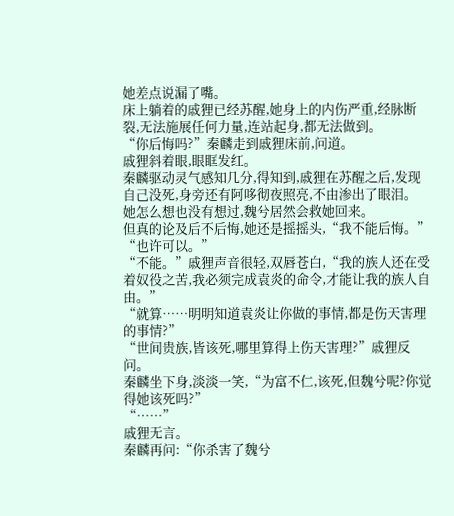她差点说漏了嘴。
床上躺着的戚狸已经苏醒,她身上的内伤严重,经脉断裂,无法施展任何力量,连站起身,都无法做到。
“你后悔吗?”秦麟走到戚狸床前,问道。
戚狸斜着眼,眼眶发红。
秦麟驱动灵气感知几分,得知到,戚狸在苏醒之后,发现自己没死,身旁还有阿哆彻夜照亮,不由渗出了眼泪。
她怎么想也没有想过,魏兮居然会救她回来。
但真的论及后不后悔,她还是摇摇头,“我不能后悔。”
“也许可以。”
“不能。”戚狸声音很轻,双唇苍白,“我的族人还在受着奴役之苦,我必须完成袁炎的命令,才能让我的族人自由。”
“就算……明明知道袁炎让你做的事情,都是伤天害理的事情?”
“世间贵族,皆该死,哪里算得上伤天害理?”戚狸反问。
秦麟坐下身,淡淡一笑,“为富不仁,该死,但魏兮呢?你觉得她该死吗?”
“……”
戚狸无言。
秦麟再问:“你杀害了魏兮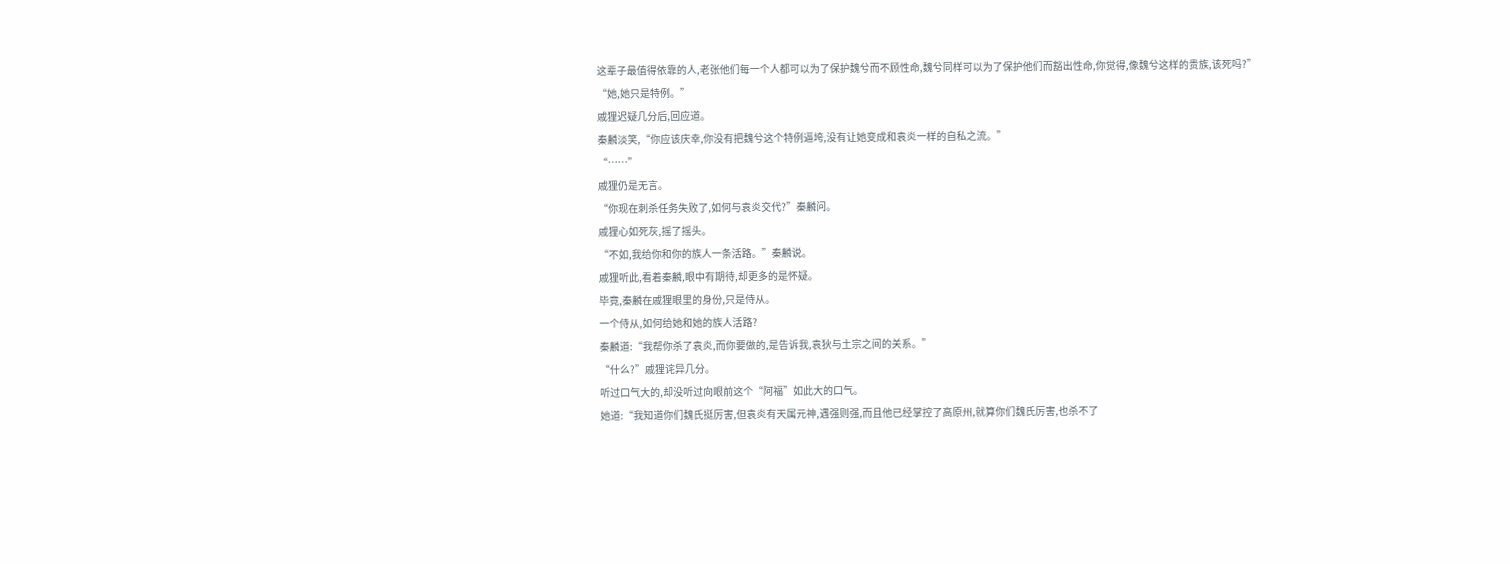这辈子最值得依靠的人,老张他们每一个人都可以为了保护魏兮而不顾性命,魏兮同样可以为了保护他们而豁出性命,你觉得,像魏兮这样的贵族,该死吗?”
“她,她只是特例。”
戚狸迟疑几分后,回应道。
秦麟淡笑,“你应该庆幸,你没有把魏兮这个特例逼垮,没有让她变成和袁炎一样的自私之流。”
“……”
戚狸仍是无言。
“你现在刺杀任务失败了,如何与袁炎交代?”秦麟问。
戚狸心如死灰,摇了摇头。
“不如,我给你和你的族人一条活路。”秦麟说。
戚狸听此,看着秦麟,眼中有期待,却更多的是怀疑。
毕竟,秦麟在戚狸眼里的身份,只是侍从。
一个侍从,如何给她和她的族人活路?
秦麟道:“我帮你杀了袁炎,而你要做的,是告诉我,袁狄与土宗之间的关系。”
“什么?”戚狸诧异几分。
听过口气大的,却没听过向眼前这个“阿福”如此大的口气。
她道:“我知道你们魏氏挺厉害,但袁炎有天属元神,遇强则强,而且他已经掌控了高原州,就算你们魏氏厉害,也杀不了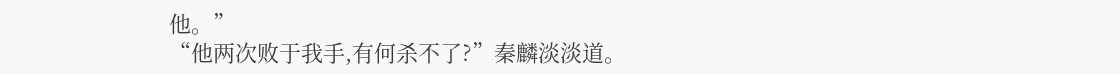他。”
“他两次败于我手,有何杀不了?”秦麟淡淡道。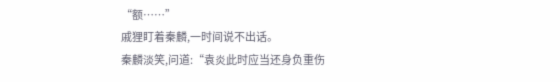“额……”
戚狸盯着秦麟,一时间说不出话。
秦麟淡笑,问道:“袁炎此时应当还身负重伤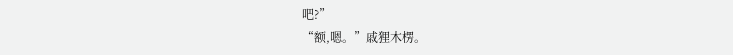吧?”
“额,嗯。”戚狸木楞。